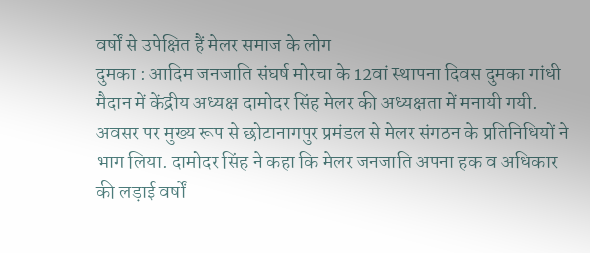वर्षों से उपेक्षित हैं मेलर समाज के लोग
दुमका : आदिम जनजाति संघर्ष मोरचा के 12वां स्थापना दिवस दुमका गांधी मैदान में केंद्रीय अध्यक्ष दामोदर सिंह मेलर की अध्यक्षता में मनायी गयी. अवसर पर मुख्य रूप से छोटानागपुर प्रमंडल से मेलर संगठन के प्रतिनिधियों ने भाग लिया. दामोदर सिंह ने कहा कि मेलर जनजाति अपना हक व अधिकार की लड़ाई वर्षों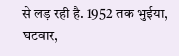से लड़ रही है. 1952 तक भुईया, घटवार,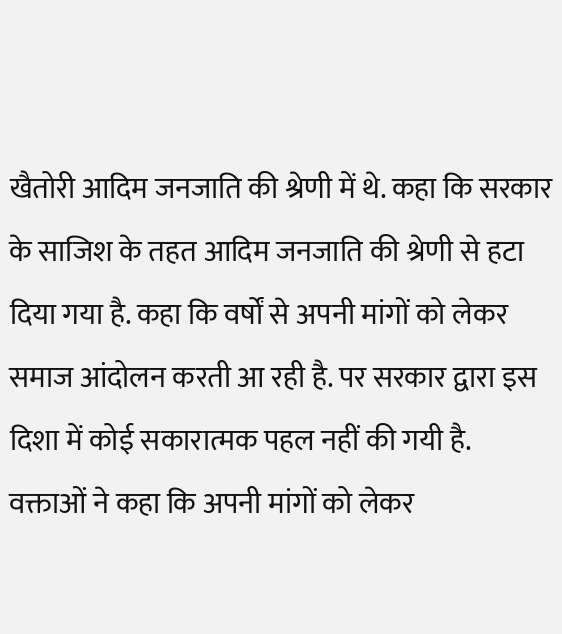खैतोरी आदिम जनजाति की श्रेणी में थे. कहा कि सरकार के साजिश के तहत आदिम जनजाति की श्रेणी से हटा दिया गया है. कहा कि वर्षों से अपनी मांगों को लेकर समाज आंदोलन करती आ रही है. पर सरकार द्वारा इस दिशा में कोई सकारात्मक पहल नहीं की गयी है.
वक्ताओं ने कहा कि अपनी मांगों को लेकर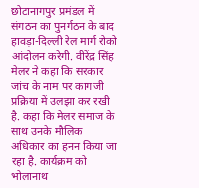छोटानागपुर प्रमंडल में संगठन का पुनर्गठन के बाद हावड़ा-दिल्ली रेल मार्ग रोको आंदोलन करेगी. वीरेंद्र सिंह मेलर ने कहा कि सरकार जांच के नाम पर कागजी प्रक्रिया में उलझा कर रखी है. कहा कि मेलर समाज के साथ उनके मौलिक अधिकार का हनन किया जा रहा है. कार्यक्रम को भोलानाथ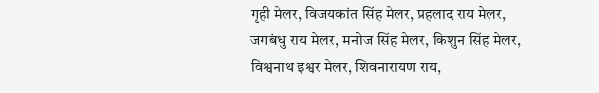गृही मेलर, विजयकांत सिंह मेलर, प्रहलाद राय मेलर, जगबंधु राय मेलर, मनोज सिंह मेलर, किशुन सिंह मेलर, विश्वनाथ इश्वर मेलर, शिवनारायण राय,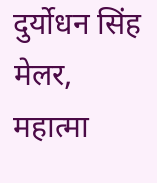दुर्योधन सिंह मेलर, महात्मा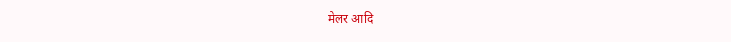मेलर आदि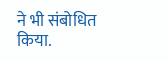ने भी संबोधित किया.